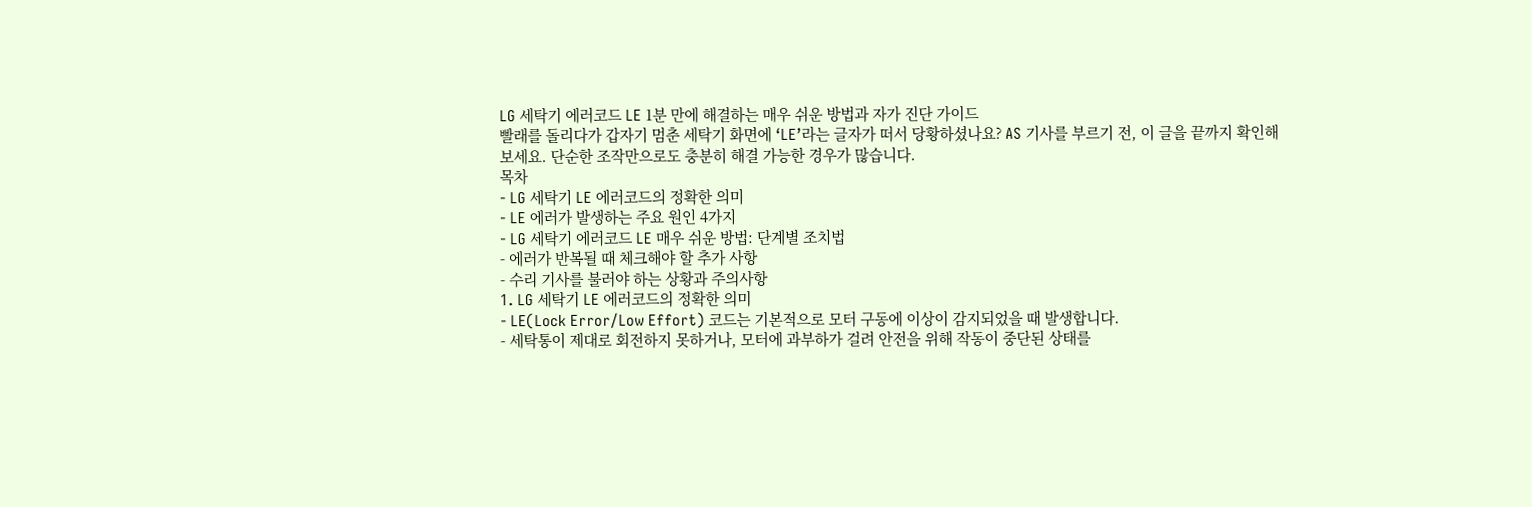LG 세탁기 에러코드 LE 1분 만에 해결하는 매우 쉬운 방법과 자가 진단 가이드
빨래를 돌리다가 갑자기 멈춘 세탁기 화면에 ‘LE’라는 글자가 떠서 당황하셨나요? AS 기사를 부르기 전, 이 글을 끝까지 확인해 보세요. 단순한 조작만으로도 충분히 해결 가능한 경우가 많습니다.
목차
- LG 세탁기 LE 에러코드의 정확한 의미
- LE 에러가 발생하는 주요 원인 4가지
- LG 세탁기 에러코드 LE 매우 쉬운 방법: 단계별 조치법
- 에러가 반복될 때 체크해야 할 추가 사항
- 수리 기사를 불러야 하는 상황과 주의사항
1. LG 세탁기 LE 에러코드의 정확한 의미
- LE(Lock Error/Low Effort) 코드는 기본적으로 모터 구동에 이상이 감지되었을 때 발생합니다.
- 세탁통이 제대로 회전하지 못하거나, 모터에 과부하가 걸려 안전을 위해 작동이 중단된 상태를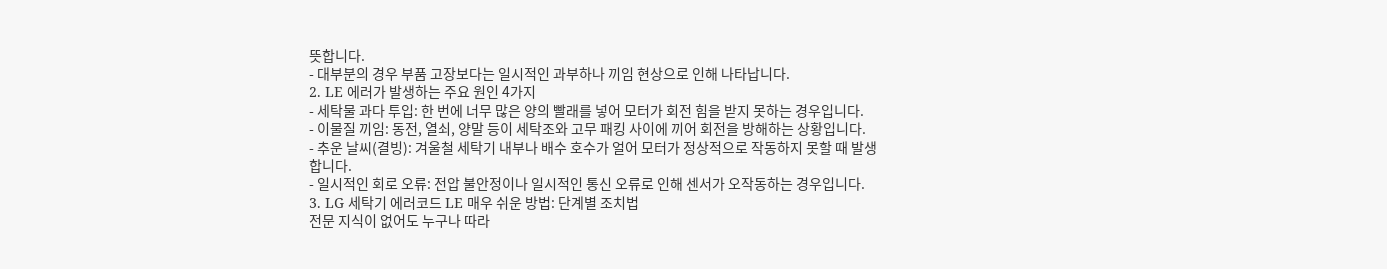뜻합니다.
- 대부분의 경우 부품 고장보다는 일시적인 과부하나 끼임 현상으로 인해 나타납니다.
2. LE 에러가 발생하는 주요 원인 4가지
- 세탁물 과다 투입: 한 번에 너무 많은 양의 빨래를 넣어 모터가 회전 힘을 받지 못하는 경우입니다.
- 이물질 끼임: 동전, 열쇠, 양말 등이 세탁조와 고무 패킹 사이에 끼어 회전을 방해하는 상황입니다.
- 추운 날씨(결빙): 겨울철 세탁기 내부나 배수 호수가 얼어 모터가 정상적으로 작동하지 못할 때 발생합니다.
- 일시적인 회로 오류: 전압 불안정이나 일시적인 통신 오류로 인해 센서가 오작동하는 경우입니다.
3. LG 세탁기 에러코드 LE 매우 쉬운 방법: 단계별 조치법
전문 지식이 없어도 누구나 따라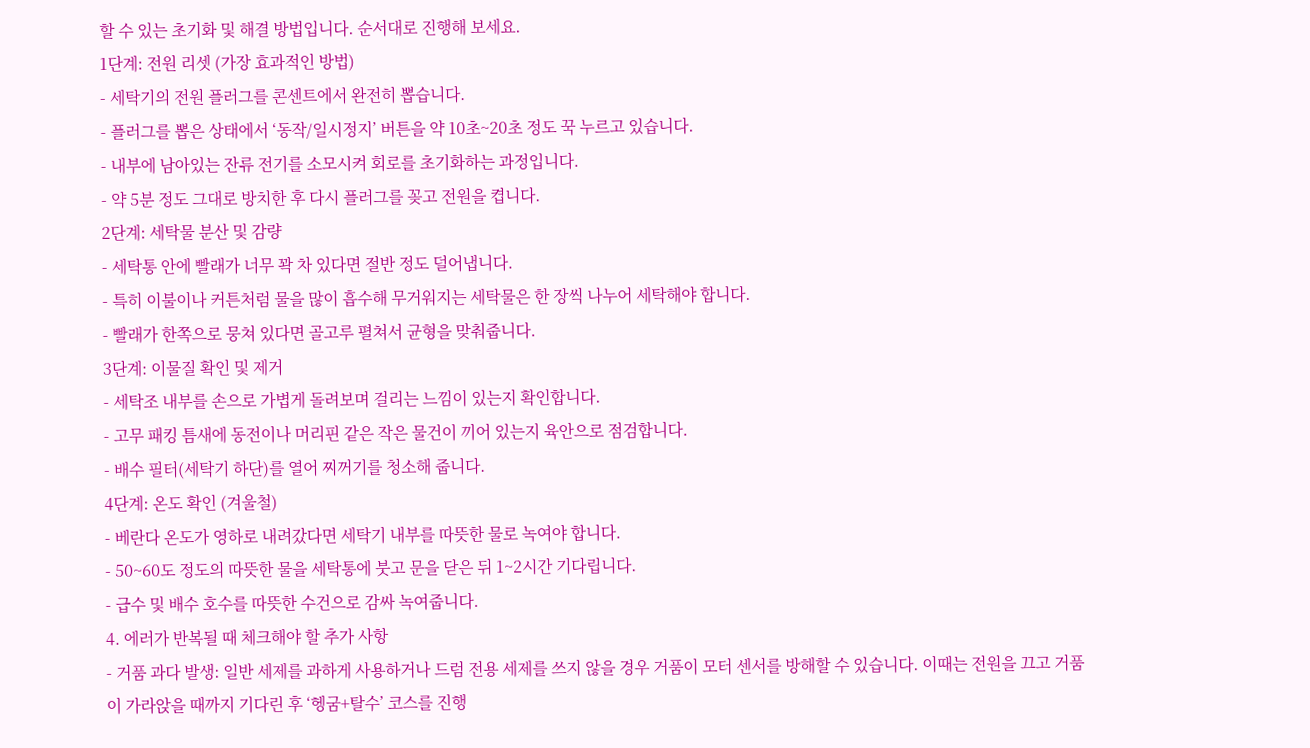할 수 있는 초기화 및 해결 방법입니다. 순서대로 진행해 보세요.
1단계: 전원 리셋 (가장 효과적인 방법)
- 세탁기의 전원 플러그를 콘센트에서 완전히 뽑습니다.
- 플러그를 뽑은 상태에서 ‘동작/일시정지’ 버튼을 약 10초~20초 정도 꾹 누르고 있습니다.
- 내부에 남아있는 잔류 전기를 소모시켜 회로를 초기화하는 과정입니다.
- 약 5분 정도 그대로 방치한 후 다시 플러그를 꽂고 전원을 켭니다.
2단계: 세탁물 분산 및 감량
- 세탁통 안에 빨래가 너무 꽉 차 있다면 절반 정도 덜어냅니다.
- 특히 이불이나 커튼처럼 물을 많이 흡수해 무거워지는 세탁물은 한 장씩 나누어 세탁해야 합니다.
- 빨래가 한쪽으로 뭉쳐 있다면 골고루 펼쳐서 균형을 맞춰줍니다.
3단계: 이물질 확인 및 제거
- 세탁조 내부를 손으로 가볍게 돌려보며 걸리는 느낌이 있는지 확인합니다.
- 고무 패킹 틈새에 동전이나 머리핀 같은 작은 물건이 끼어 있는지 육안으로 점검합니다.
- 배수 필터(세탁기 하단)를 열어 찌꺼기를 청소해 줍니다.
4단계: 온도 확인 (겨울철)
- 베란다 온도가 영하로 내려갔다면 세탁기 내부를 따뜻한 물로 녹여야 합니다.
- 50~60도 정도의 따뜻한 물을 세탁통에 붓고 문을 닫은 뒤 1~2시간 기다립니다.
- 급수 및 배수 호수를 따뜻한 수건으로 감싸 녹여줍니다.
4. 에러가 반복될 때 체크해야 할 추가 사항
- 거품 과다 발생: 일반 세제를 과하게 사용하거나 드럼 전용 세제를 쓰지 않을 경우 거품이 모터 센서를 방해할 수 있습니다. 이때는 전원을 끄고 거품이 가라앉을 때까지 기다린 후 ‘헹굼+탈수’ 코스를 진행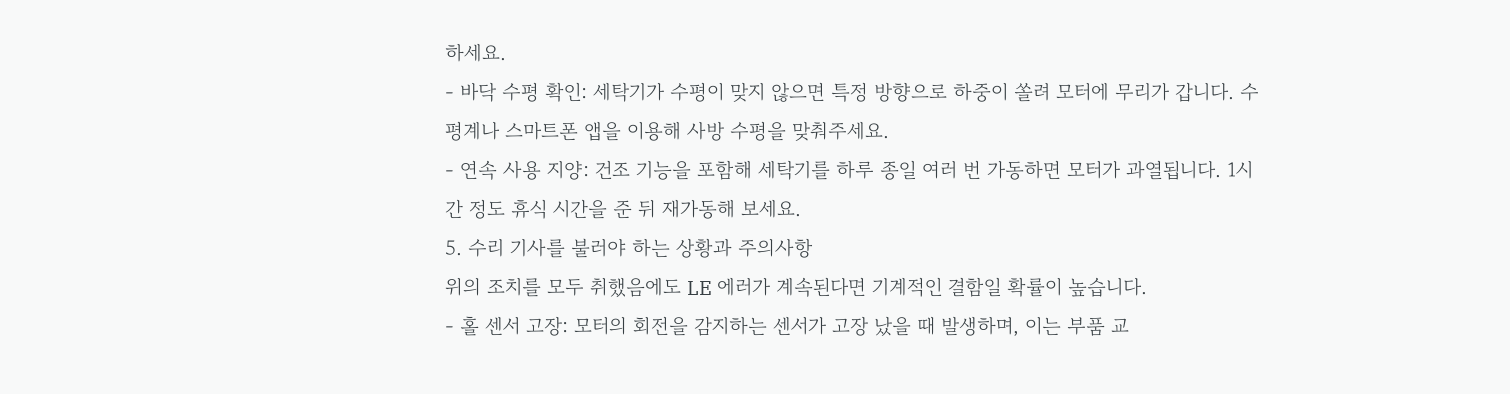하세요.
- 바닥 수평 확인: 세탁기가 수평이 맞지 않으면 특정 방향으로 하중이 쏠려 모터에 무리가 갑니다. 수평계나 스마트폰 앱을 이용해 사방 수평을 맞춰주세요.
- 연속 사용 지양: 건조 기능을 포함해 세탁기를 하루 종일 여러 번 가동하면 모터가 과열됩니다. 1시간 정도 휴식 시간을 준 뒤 재가동해 보세요.
5. 수리 기사를 불러야 하는 상황과 주의사항
위의 조치를 모두 취했음에도 LE 에러가 계속된다면 기계적인 결함일 확률이 높습니다.
- 홀 센서 고장: 모터의 회전을 감지하는 센서가 고장 났을 때 발생하며, 이는 부품 교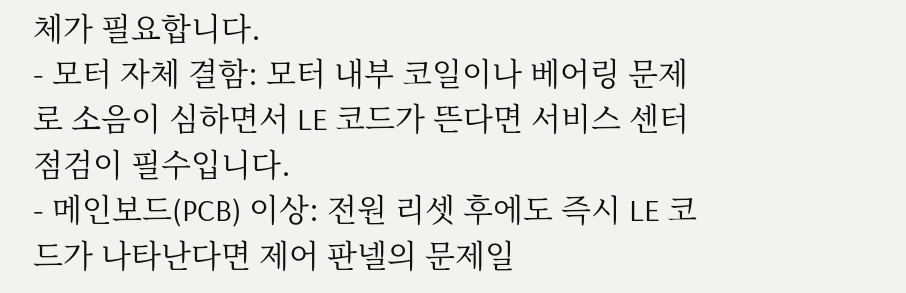체가 필요합니다.
- 모터 자체 결함: 모터 내부 코일이나 베어링 문제로 소음이 심하면서 LE 코드가 뜬다면 서비스 센터 점검이 필수입니다.
- 메인보드(PCB) 이상: 전원 리셋 후에도 즉시 LE 코드가 나타난다면 제어 판넬의 문제일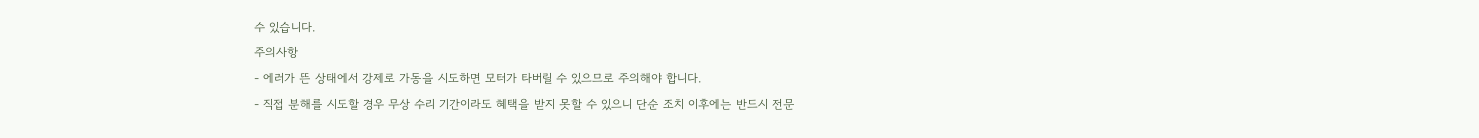수 있습니다.
주의사항
- 에러가 뜬 상태에서 강제로 가동을 시도하면 모터가 타버릴 수 있으므로 주의해야 합니다.
- 직접 분해를 시도할 경우 무상 수리 기간이라도 혜택을 받지 못할 수 있으니 단순 조치 이후에는 반드시 전문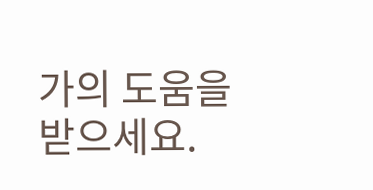가의 도움을 받으세요.